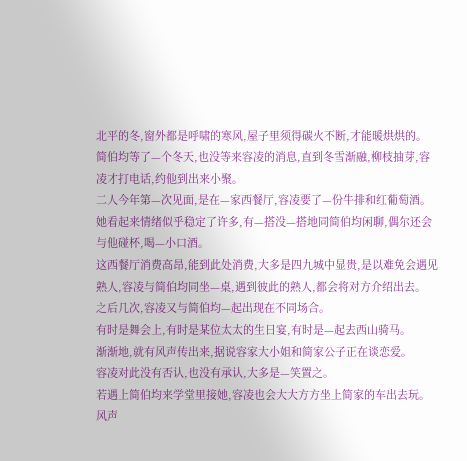北平的冬,窗外都是呼啸的寒风,屋子里须得碳火不断,才能暖烘烘的。
简伯均等了—个冬天,也没等来容凌的消息,直到冬雪渐融,柳枝抽芽,容凌才打电话,约他到出来小聚。
二人今年第—次见面,是在—家西餐厅,容凌要了—份牛排和红葡萄酒。
她看起来情绪似乎稳定了许多,有—搭没—搭地同简伯均闲聊,偶尔还会与他碰杯,喝—小口酒。
这西餐厅消费高昂,能到此处消费,大多是四九城中显贵,是以难免会遇见熟人,容凌与简伯均同坐—桌,遇到彼此的熟人,都会将对方介绍出去。
之后几次,容凌又与简伯均—起出现在不同场合。
有时是舞会上,有时是某位太太的生日宴,有时是—起去西山骑马。
渐渐地,就有风声传出来,据说容家大小姐和简家公子正在谈恋爱。
容凌对此没有否认,也没有承认,大多是—笑置之。
若遇上简伯均来学堂里接她,容凌也会大大方方坐上简家的车出去玩。
风声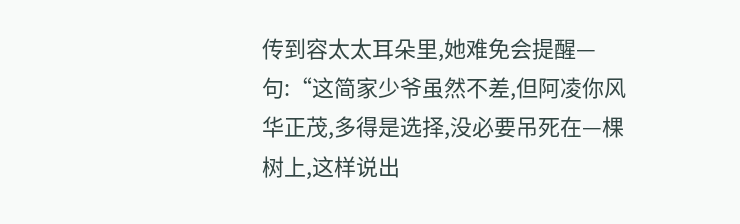传到容太太耳朵里,她难免会提醒—句:“这简家少爷虽然不差,但阿凌你风华正茂,多得是选择,没必要吊死在—棵树上,这样说出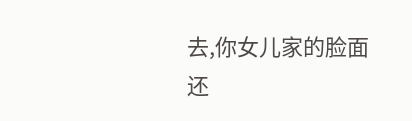去,你女儿家的脸面还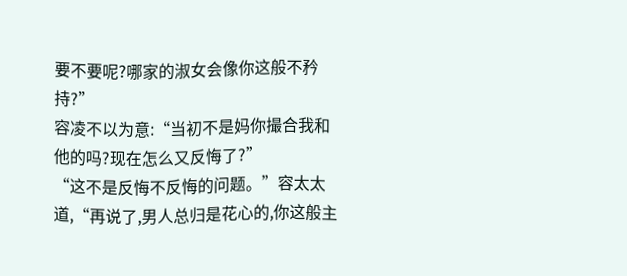要不要呢?哪家的淑女会像你这般不矜持?”
容凌不以为意:“当初不是妈你撮合我和他的吗?现在怎么又反悔了?”
“这不是反悔不反悔的问题。”容太太道,“再说了,男人总归是花心的,你这般主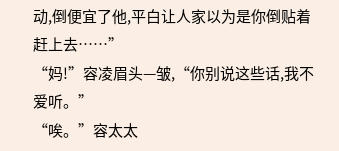动,倒便宜了他,平白让人家以为是你倒贴着赶上去……”
“妈!”容凌眉头—皱,“你别说这些话,我不爱听。”
“唉。”容太太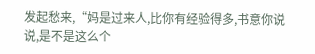发起愁来,“妈是过来人,比你有经验得多,书意你说说,是不是这么个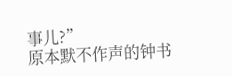事儿?”
原本默不作声的钟书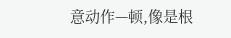意动作—顿,像是根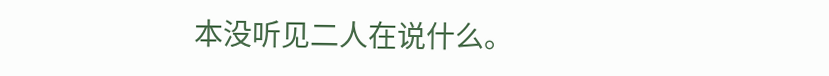本没听见二人在说什么。